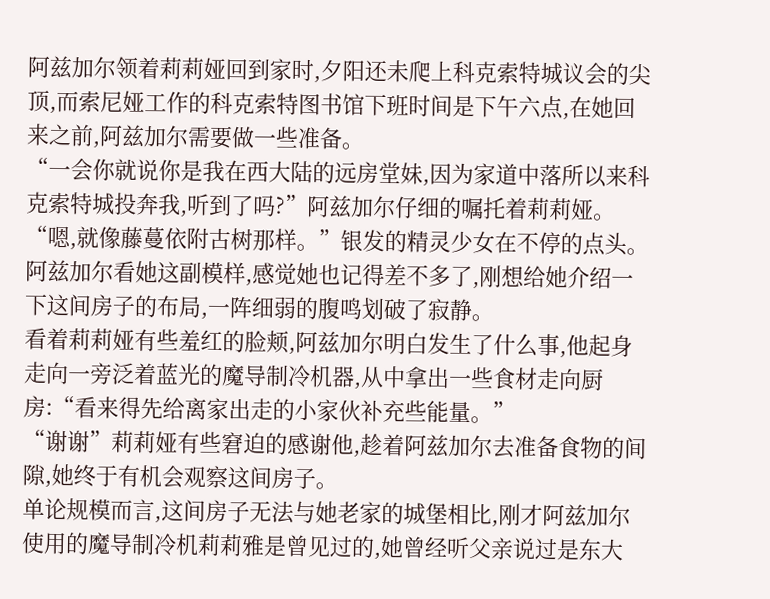阿兹加尔领着莉莉娅回到家时,夕阳还未爬上科克索特城议会的尖顶,而索尼娅工作的科克索特图书馆下班时间是下午六点,在她回来之前,阿兹加尔需要做一些准备。
“一会你就说你是我在西大陆的远房堂妹,因为家道中落所以来科克索特城投奔我,听到了吗?”阿兹加尔仔细的嘱托着莉莉娅。
“嗯,就像藤蔓依附古树那样。”银发的精灵少女在不停的点头。
阿兹加尔看她这副模样,感觉她也记得差不多了,刚想给她介绍一下这间房子的布局,一阵细弱的腹鸣划破了寂静。
看着莉莉娅有些羞红的脸颊,阿兹加尔明白发生了什么事,他起身走向一旁泛着蓝光的魔导制冷机器,从中拿出一些食材走向厨房:“看来得先给离家出走的小家伙补充些能量。”
“谢谢”莉莉娅有些窘迫的感谢他,趁着阿兹加尔去准备食物的间隙,她终于有机会观察这间房子。
单论规模而言,这间房子无法与她老家的城堡相比,刚才阿兹加尔使用的魔导制冷机莉莉雅是曾见过的,她曾经听父亲说过是东大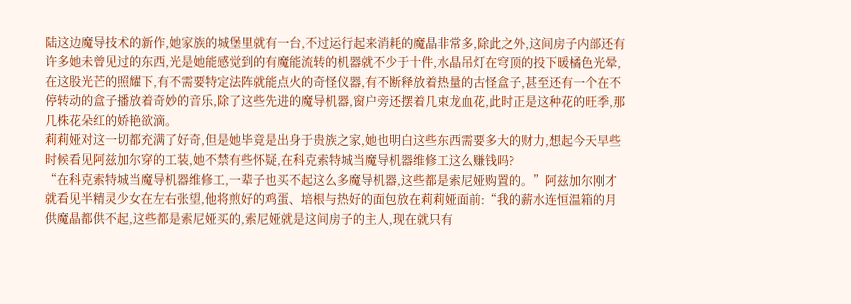陆这边魔导技术的新作,她家族的城堡里就有一台,不过运行起来消耗的魔晶非常多,除此之外,这间房子内部还有许多她未曾见过的东西,光是她能感觉到的有魔能流转的机器就不少于十件,水晶吊灯在穹顶的投下暖橘色光晕,在这股光芒的照耀下,有不需要特定法阵就能点火的奇怪仪器,有不断释放着热量的古怪盒子,甚至还有一个在不停转动的盒子播放着奇妙的音乐,除了这些先进的魔导机器,窗户旁还摆着几束龙血花,此时正是这种花的旺季,那几株花朵红的娇艳欲滴。
莉莉娅对这一切都充满了好奇,但是她毕竟是出身于贵族之家,她也明白这些东西需要多大的财力,想起今天早些时候看见阿兹加尔穿的工装,她不禁有些怀疑,在科克索特城当魔导机器维修工这么赚钱吗?
“在科克索特城当魔导机器维修工,一辈子也买不起这么多魔导机器,这些都是索尼娅购置的。”阿兹加尔刚才就看见半精灵少女在左右张望,他将煎好的鸡蛋、培根与热好的面包放在莉莉娅面前:“我的薪水连恒温箱的月供魔晶都供不起,这些都是索尼娅买的,索尼娅就是这间房子的主人,现在就只有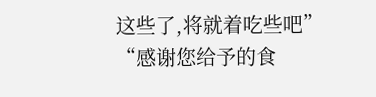这些了,将就着吃些吧”
“感谢您给予的食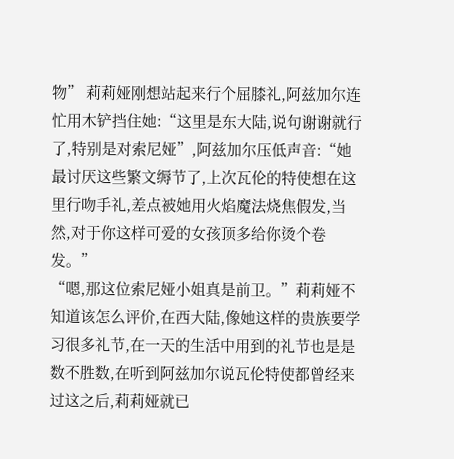物” 莉莉娅刚想站起来行个屈膝礼,阿兹加尔连忙用木铲挡住她:“这里是东大陆,说句谢谢就行了,特别是对索尼娅”,阿兹加尔压低声音:“她最讨厌这些繁文缛节了,上次瓦伦的特使想在这里行吻手礼,差点被她用火焰魔法烧焦假发,当然,对于你这样可爱的女孩顶多给你烫个卷发。”
“嗯,那这位索尼娅小姐真是前卫。”莉莉娅不知道该怎么评价,在西大陆,像她这样的贵族要学习很多礼节,在一天的生活中用到的礼节也是是数不胜数,在听到阿兹加尔说瓦伦特使都曾经来过这之后,莉莉娅就已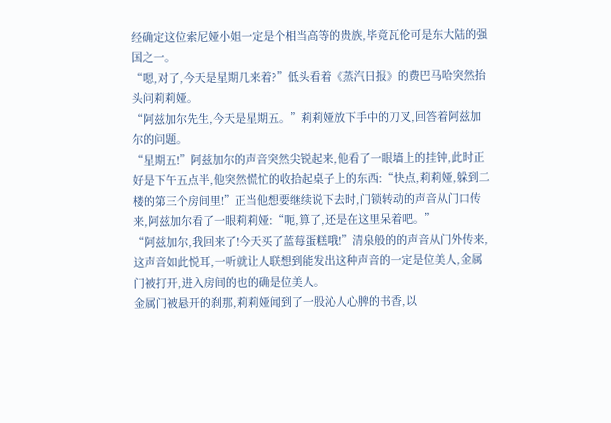经确定这位索尼娅小姐一定是个相当高等的贵族,毕竟瓦伦可是东大陆的强国之一。
“嗯,对了,今天是星期几来着?”低头看着《蒸汽日报》的费巴马哈突然抬头问莉莉娅。
“阿兹加尔先生,今天是星期五。”莉莉娅放下手中的刀叉,回答着阿兹加尔的问题。
“星期五!”阿兹加尔的声音突然尖锐起来,他看了一眼墙上的挂钟,此时正好是下午五点半,他突然慌忙的收拾起桌子上的东西:“快点,莉莉娅,躲到二楼的第三个房间里!”正当他想要继续说下去时,门锁转动的声音从门口传来,阿兹加尔看了一眼莉莉娅:“呃,算了,还是在这里呆着吧。”
“阿兹加尔,我回来了!今天买了蓝莓蛋糕哦!”清泉般的的声音从门外传来,这声音如此悦耳,一听就让人联想到能发出这种声音的一定是位美人,金属门被打开,进入房间的也的确是位美人。
金属门被悬开的刹那,莉莉娅闻到了一股沁人心脾的书香,以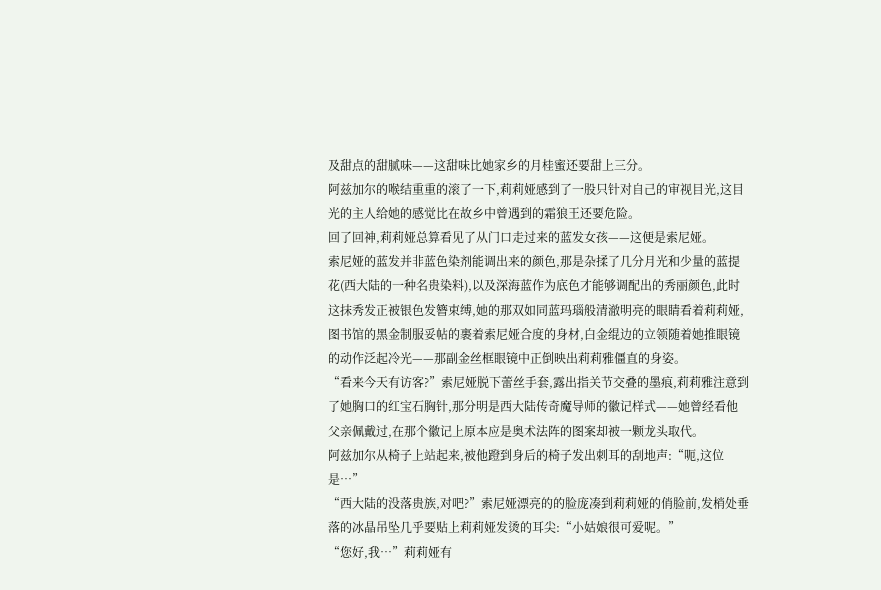及甜点的甜腻味——这甜味比她家乡的月桂蜜还要甜上三分。
阿兹加尔的喉结重重的滚了一下,莉莉娅感到了一股只针对自己的审视目光,这目光的主人给她的感觉比在故乡中曾遇到的霜狼王还要危险。
回了回神,莉莉娅总算看见了从门口走过来的蓝发女孩——这便是索尼娅。
索尼娅的蓝发并非蓝色染剂能调出来的颜色,那是杂揉了几分月光和少量的蓝提花(西大陆的一种名贵染料),以及深海蓝作为底色才能够调配出的秀丽颜色,此时这抹秀发正被银色发簪束缚,她的那双如同蓝玛瑙般清澈明亮的眼睛看着莉莉娅,图书馆的黑金制服妥帖的裹着索尼娅合度的身材,白金绲边的立领随着她推眼镜的动作泛起冷光——那副金丝框眼镜中正倒映出莉莉雅僵直的身姿。
“看来今天有访客?”索尼娅脱下蕾丝手套,露出指关节交叠的墨痕,莉莉雅注意到了她胸口的红宝石胸针,那分明是西大陆传奇魔导师的徽记样式——她曾经看他父亲佩戴过,在那个徽记上原本应是奥术法阵的图案却被一颗龙头取代。
阿兹加尔从椅子上站起来,被他蹬到身后的椅子发出刺耳的刮地声:“呃,这位是…”
“西大陆的没落贵族,对吧?”索尼娅漂亮的的脸庞凑到莉莉娅的俏脸前,发梢处垂落的冰晶吊坠几乎要贴上莉莉娅发烫的耳尖:“小姑娘很可爱呢。”
“您好,我…”莉莉娅有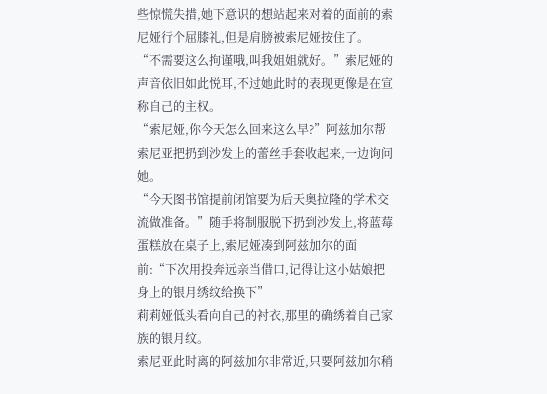些惊慌失措,她下意识的想站起来对着的面前的索尼娅行个屈膝礼,但是肩膀被索尼娅按住了。
“不需要这么拘谨哦,叫我姐姐就好。”索尼娅的声音依旧如此悦耳,不过她此时的表现更像是在宣称自己的主权。
“索尼娅,你今天怎么回来这么早?”阿兹加尔帮索尼亚把扔到沙发上的蕾丝手套收起来,一边询问她。
“今天图书馆提前闭馆要为后天奥拉隆的学术交流做准备。”随手将制服脱下扔到沙发上,将蓝莓蛋糕放在桌子上,索尼娅凑到阿兹加尔的面前:“下次用投奔远亲当借口,记得让这小姑娘把身上的银月绣纹给换下”
莉莉娅低头看向自己的衬衣,那里的确绣着自己家族的银月纹。
索尼亚此时离的阿兹加尔非常近,只要阿兹加尔稍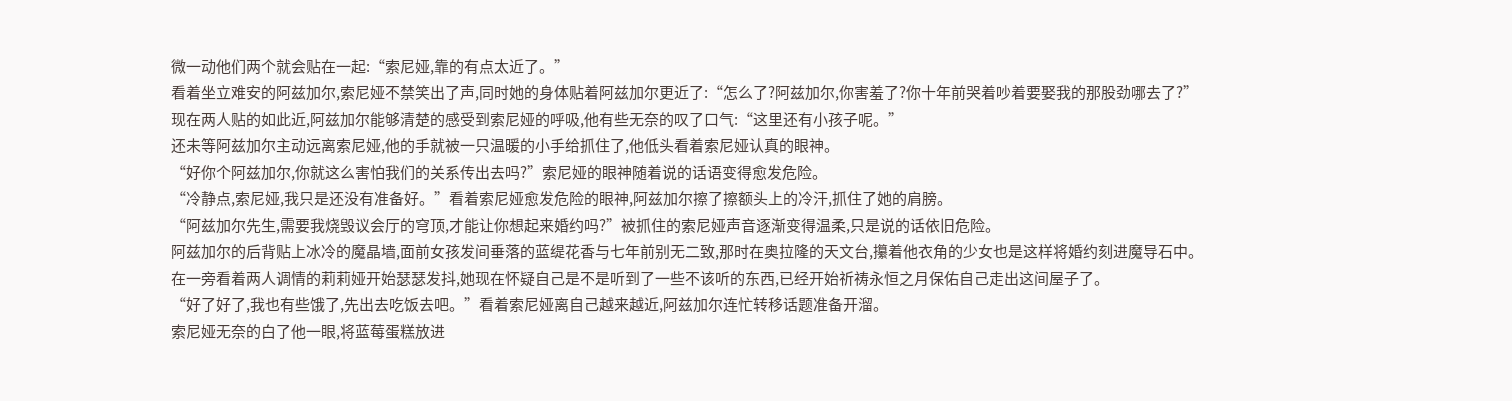微一动他们两个就会贴在一起:“索尼娅,靠的有点太近了。”
看着坐立难安的阿兹加尔,索尼娅不禁笑出了声,同时她的身体贴着阿兹加尔更近了:“怎么了?阿兹加尔,你害羞了?你十年前哭着吵着要娶我的那股劲哪去了?”
现在两人贴的如此近,阿兹加尔能够清楚的感受到索尼娅的呼吸,他有些无奈的叹了口气:“这里还有小孩子呢。”
还未等阿兹加尔主动远离索尼娅,他的手就被一只温暖的小手给抓住了,他低头看着索尼娅认真的眼神。
“好你个阿兹加尔,你就这么害怕我们的关系传出去吗?”索尼娅的眼神随着说的话语变得愈发危险。
“冷静点,索尼娅,我只是还没有准备好。”看着索尼娅愈发危险的眼神,阿兹加尔擦了擦额头上的冷汗,抓住了她的肩膀。
“阿兹加尔先生,需要我烧毁议会厅的穹顶,才能让你想起来婚约吗?”被抓住的索尼娅声音逐渐变得温柔,只是说的话依旧危险。
阿兹加尔的后背贴上冰冷的魔晶墙,面前女孩发间垂落的蓝缇花香与七年前别无二致,那时在奥拉隆的天文台,攥着他衣角的少女也是这样将婚约刻进魔导石中。
在一旁看着两人调情的莉莉娅开始瑟瑟发抖,她现在怀疑自己是不是听到了一些不该听的东西,已经开始祈祷永恒之月保佑自己走出这间屋子了。
“好了好了,我也有些饿了,先出去吃饭去吧。”看着索尼娅离自己越来越近,阿兹加尔连忙转移话题准备开溜。
索尼娅无奈的白了他一眼,将蓝莓蛋糕放进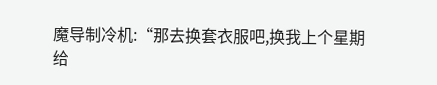魔导制冷机:“那去换套衣服吧,换我上个星期给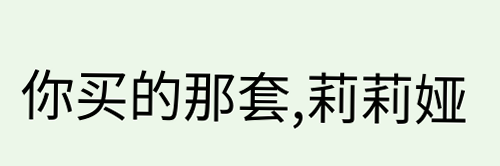你买的那套,莉莉娅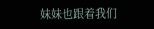妹妹也跟着我们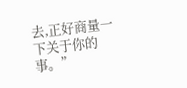去,正好商量一下关于你的事。”